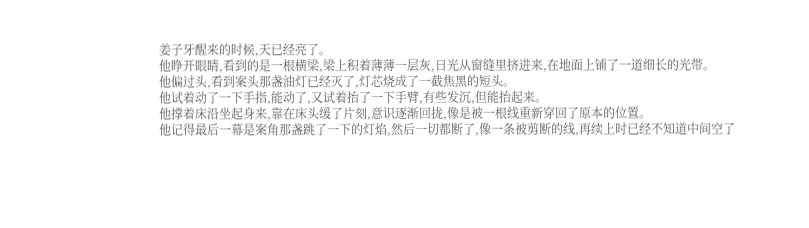姜子牙醒来的时候,天已经亮了。
他睁开眼睛,看到的是一根横梁,梁上积着薄薄一层灰,日光从窗缝里挤进来,在地面上铺了一道细长的光带。
他偏过头,看到案头那盏油灯已经灭了,灯芯烧成了一截焦黑的短头。
他试着动了一下手指,能动了,又试着抬了一下手臂,有些发沉,但能抬起来。
他撑着床沿坐起身来,靠在床头缓了片刻,意识逐渐回拢,像是被一根线重新穿回了原本的位置。
他记得最后一幕是案角那盏跳了一下的灯焰,然后一切都断了,像一条被剪断的线,再续上时已经不知道中间空了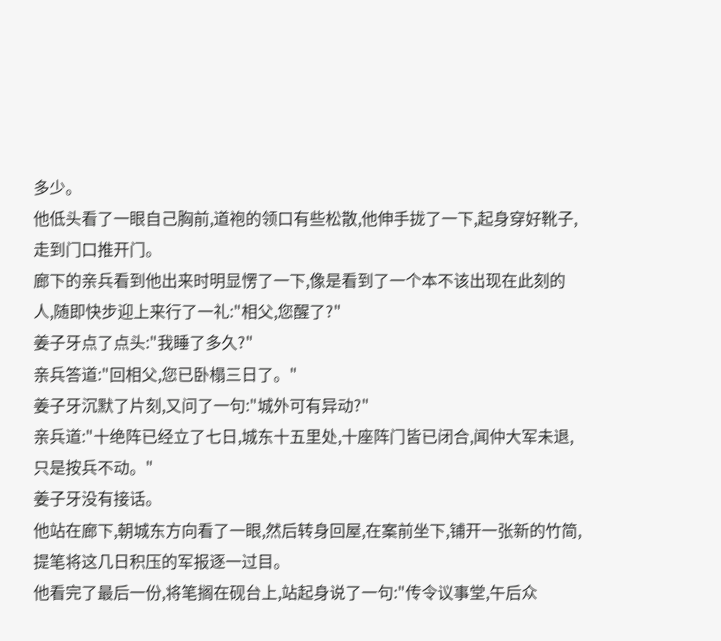多少。
他低头看了一眼自己胸前,道袍的领口有些松散,他伸手拢了一下,起身穿好靴子,走到门口推开门。
廊下的亲兵看到他出来时明显愣了一下,像是看到了一个本不该出现在此刻的人,随即快步迎上来行了一礼:"相父,您醒了?"
姜子牙点了点头:"我睡了多久?"
亲兵答道:"回相父,您已卧榻三日了。"
姜子牙沉默了片刻,又问了一句:"城外可有异动?"
亲兵道:"十绝阵已经立了七日,城东十五里处,十座阵门皆已闭合,闻仲大军未退,只是按兵不动。"
姜子牙没有接话。
他站在廊下,朝城东方向看了一眼,然后转身回屋,在案前坐下,铺开一张新的竹简,提笔将这几日积压的军报逐一过目。
他看完了最后一份,将笔搁在砚台上,站起身说了一句:"传令议事堂,午后众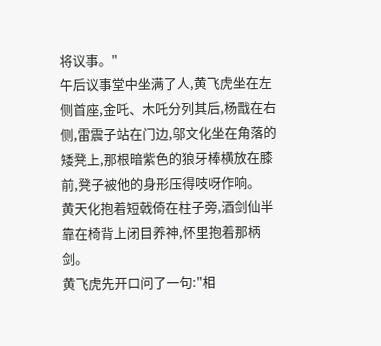将议事。"
午后议事堂中坐满了人,黄飞虎坐在左侧首座,金吒、木吒分列其后,杨戬在右侧,雷震子站在门边,邬文化坐在角落的矮凳上,那根暗紫色的狼牙棒横放在膝前,凳子被他的身形压得吱呀作响。
黄天化抱着短戟倚在柱子旁,酒剑仙半靠在椅背上闭目养神,怀里抱着那柄剑。
黄飞虎先开口问了一句:"相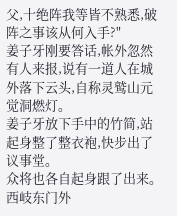父,十绝阵我等皆不熟悉,破阵之事该从何入手?"
姜子牙刚要答话,帐外忽然有人来报,说有一道人在城外落下云头,自称灵鹫山元觉洞燃灯。
姜子牙放下手中的竹简,站起身整了整衣袍,快步出了议事堂。
众将也各自起身跟了出来。
西岐东门外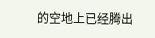的空地上已经腾出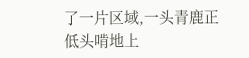了一片区域,一头青鹿正低头啃地上